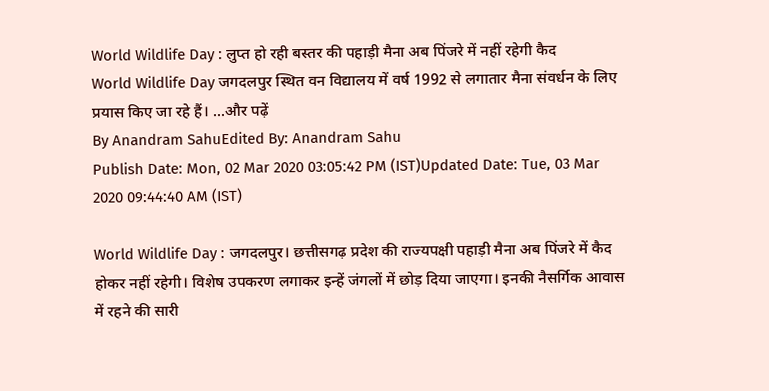World Wildlife Day : लुप्त हो रही बस्तर की पहाड़ी मैना अब पिंजरे में नहीं रहेगी कैद
World Wildlife Day जगदलपुर स्थित वन विद्यालय में वर्ष 1992 से लगातार मैना संवर्धन के लिए प्रयास किए जा रहे हैं। ...और पढ़ें
By Anandram SahuEdited By: Anandram Sahu
Publish Date: Mon, 02 Mar 2020 03:05:42 PM (IST)Updated Date: Tue, 03 Mar 2020 09:44:40 AM (IST)

World Wildlife Day : जगदलपुर। छत्तीसगढ़ प्रदेश की राज्यपक्षी पहाड़ी मैना अब पिंजरे में कैद होकर नहीं रहेगी। विशेष उपकरण लगाकर इन्हें जंगलों में छोड़ दिया जाएगा। इनकी नैसर्गिक आवास में रहने की सारी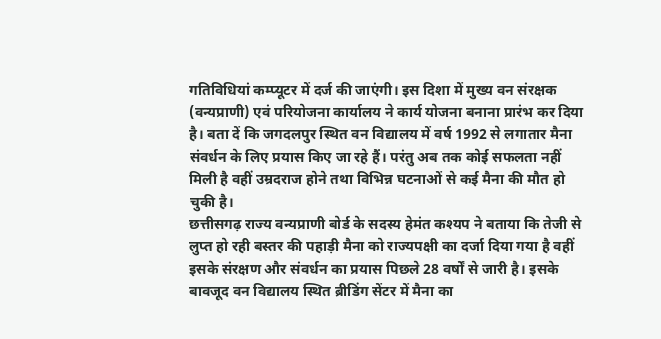गतिविधियां कम्प्यूटर में दर्ज की जाएंगी। इस दिशा में मुख्य वन संरक्षक (वन्यप्राणी) एवं परियोजना कार्यालय ने कार्य योजना बनाना प्रारंभ कर दिया है। बता दें कि जगदलपुर स्थित वन विद्यालय में वर्ष 1992 से लगातार मैना संवर्धन के लिए प्रयास किए जा रहे हैं। परंतु अब तक कोई सफलता नहीं मिली है वहीं उम्रदराज होने तथा विभिन्न घटनाओं से कई मैना की मौत हो चुकी है।
छत्तीसगढ़ राज्य वन्यप्राणी बोर्ड के सदस्य हेमंत कश्यप ने बताया कि तेजी से लुप्त हो रही बस्तर की पहाड़ी मैना को राज्यपक्षी का दर्जा दिया गया है वहीं इसके संरक्षण और संवर्धन का प्रयास पिछले 28 वर्षों से जारी है। इसके बावजूद वन विद्यालय स्थित ब्रीडिंग सेंटर में मैना का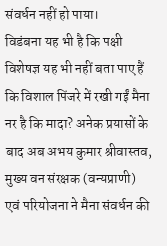संवर्धन नहीं हो पाया।
विडंबना यह भी है कि पक्षी विशेषज्ञ यह भी नहीं बता पाए हैं कि विशाल पिंजरे में रखी गईं मैना नर है कि मादा? अनेक प्रयासों के बाद अब अभय कुमार श्रीवास्तव, मुख्य वन संरक्षक (वन्यप्राणी) एवं परियोजना ने मैना संवर्धन की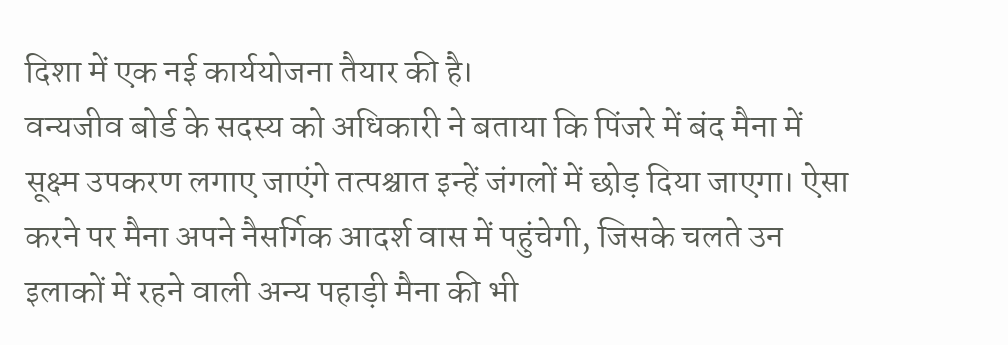दिशा में एक नई कार्ययोजना तैयार की है।
वन्यजीव बोर्ड के सदस्य को अधिकारी ने बताया कि पिंजरे में बंद मैना में सूक्ष्म उपकरण लगाए जाएंगे तत्पश्चात इन्हें जंगलों में छोड़ दिया जाएगा। ऐसा करने पर मैना अपने नैसर्गिक आदर्श वास में पहुंचेगी, जिसके चलते उन इलाकों में रहने वाली अन्य पहाड़ी मैना की भी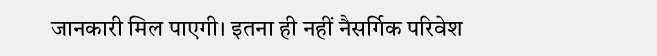जानकारी मिल पाएगी। इतना ही नहीं नैसर्गिक परिवेश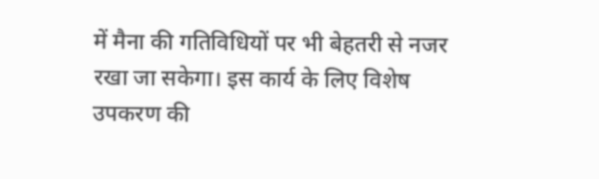में मैना की गतिविधियों पर भी बेहतरी से नजर रखा जा सकेगा। इस कार्य के लिए विशेष उपकरण की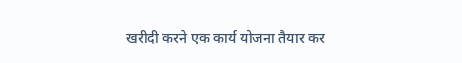खरीदी करने एक कार्य योजना तैयार कर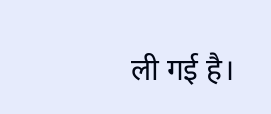ली गई है।